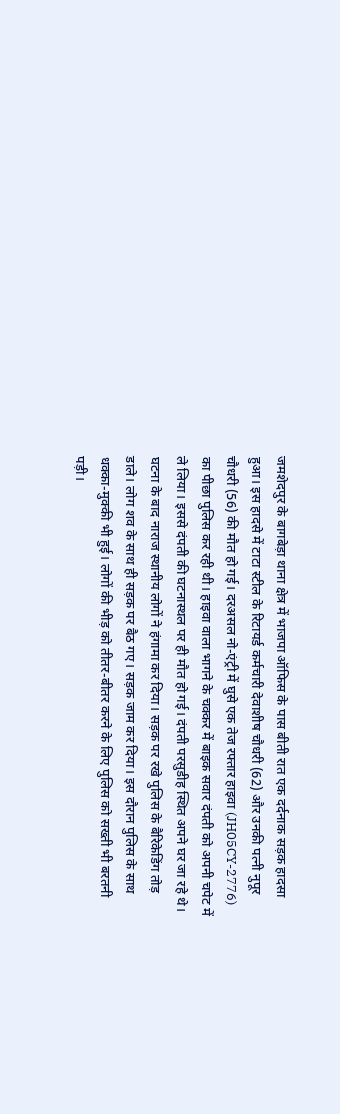जमशेदपुर के बागबेड़ा थाना क्षेत्र में भाजपा ऑफिस के पास बीती रात एक दर्दनाक सड़क हादसा हुआ। इस हादसे में टाटा स्टील के रिटायर्ड कर्मचारी देवाशीष चौधरी (62) और उनकी पत्नी नुपूर चौधरी (56) की मौत हो गई। दरअसल नो-एंट्री में घुसे एक तेज रफ्तार हाइवा (JH05CY-2776) का पीछा पुलिस कर रही थी। हाइवा वाला भागने के चक्कर में बाइक सवार दंपती को अपनी चपेट में ले लिया। इससे दंपती की घटनास्थल पर ही मौत हो गई। दंपती परसुडीह स्थित अपने घर जा रहे थे। घटना के बाद नाराज स्थानीय लोगों ने हंगामा कर दिया। सड़क पर रखे पुलिस के बैरिकेडिंग तोड़ डाले। लोग शव के साथ ही सड़क पर बैठ गए। सड़क जाम कर दिया। इस दौरान पुलिस के साथ धक्का-मुक्की भी हुई। लोगों की भीड़ को तीतर-बीतर करने के लिए पुलिस को सख्ती भी बरतनी पड़ी।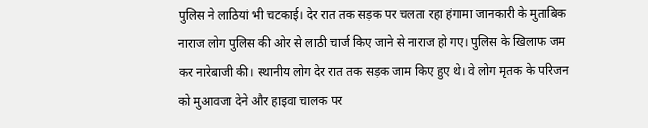पुलिस ने लाठियां भी चटकाई। देर रात तक सड़क पर चलता रहा हंगामा जानकारी के मुताबिक नाराज लोग पुलिस की ओर से लाठी चार्ज किए जाने से नाराज हो गए। पुलिस के खिलाफ जम कर नारेबाजी की। स्थानीय लोग देर रात तक सड़क जाम किए हुए थे। वे लोग मृतक के परिजन को मुआवजा देने और हाइवा चालक पर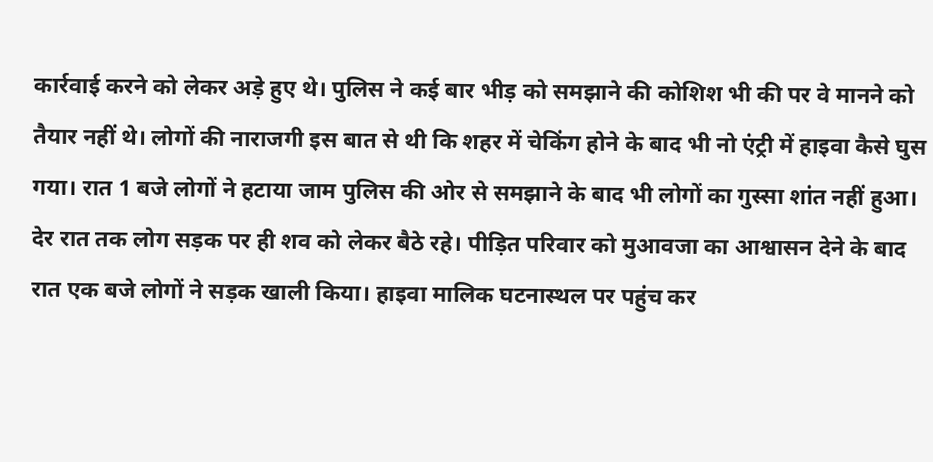कार्रवाई करने को लेकर अड़े हुए थे। पुलिस ने कई बार भीड़ को समझाने की कोशिश भी की पर वे मानने को तैयार नहीं थे। लोगों की नाराजगी इस बात से थी कि शहर में चेकिंग होने के बाद भी नो एंट्री में हाइवा कैसे घुस गया। रात 1 बजे लोगों ने हटाया जाम पुलिस की ओर से समझाने के बाद भी लोगों का गुस्सा शांत नहीं हुआ। देर रात तक लोग सड़क पर ही शव को लेकर बैठे रहे। पीड़ित परिवार को मुआवजा का आश्वासन देने के बाद रात एक बजे लोगों ने सड़क खाली किया। हाइवा मालिक घटनास्थल पर पहुंच कर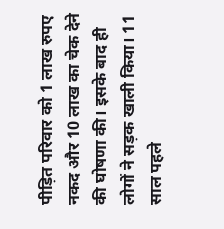पीड़ित परिवार को 1 लाख रुपए नकद और 10 लाख का चेक देने की घोषणा की। इसके बाद ही लोगों ने सड़क खाली किया। 11 साल पहले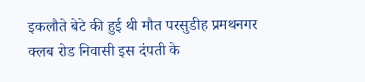इकलौते बेटे की हुई थी मौत परसुडीह प्रमथनगर क्लब रोड निवासी इस दंपती के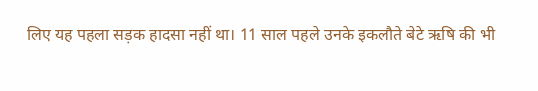लिए यह पहला सड़क हादसा नहीं था। 11 साल पहले उनके इकलौते बेटे ऋषि की भी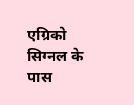एग्रिको सिग्नल के पास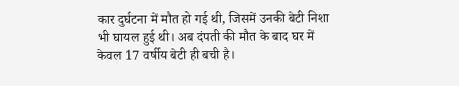कार दुर्घटना में मौत हो गई थी, जिसमें उनकी बेटी निशा भी घायल हुई थी। अब दंपती की मौत के बाद घर में केवल 17 वर्षीय बेटी ही बची है।